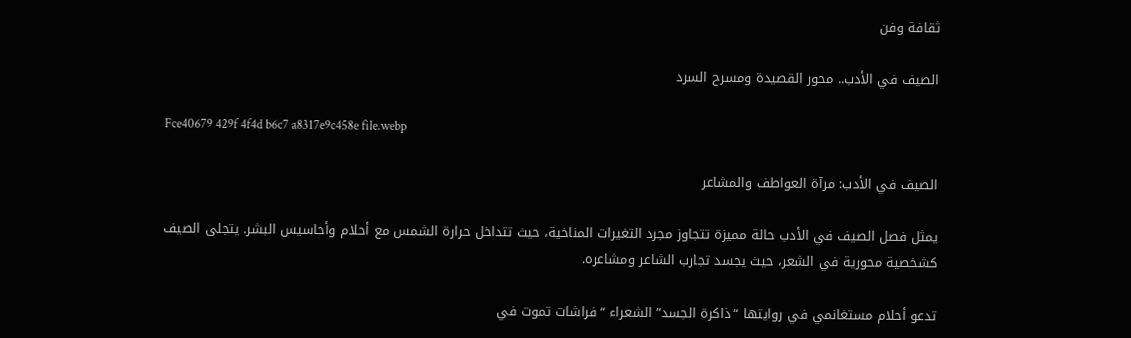ثقافة وفن

الصيف في الأدب.. محور القصيدة ومسرح السرد

Fce40679 429f 4f4d b6c7 a8317e9c458e file.webp

الصيف في الأدب: مرآة العواطف والمشاعر

يمثل فصل الصيف في الأدب حالة مميزة تتجاوز مجرد التغيرات المناخية، حيث تتداخل حرارة الشمس مع أحلام وأحاسيس البشر. يتجلى الصيف كشخصية محورية في الشعر، حيث يجسد تجارب الشاعر ومشاعره.

تدعو أحلام مستغانمي في روايتها “ذاكرة الجسد” الشعراء “فراشات تموت في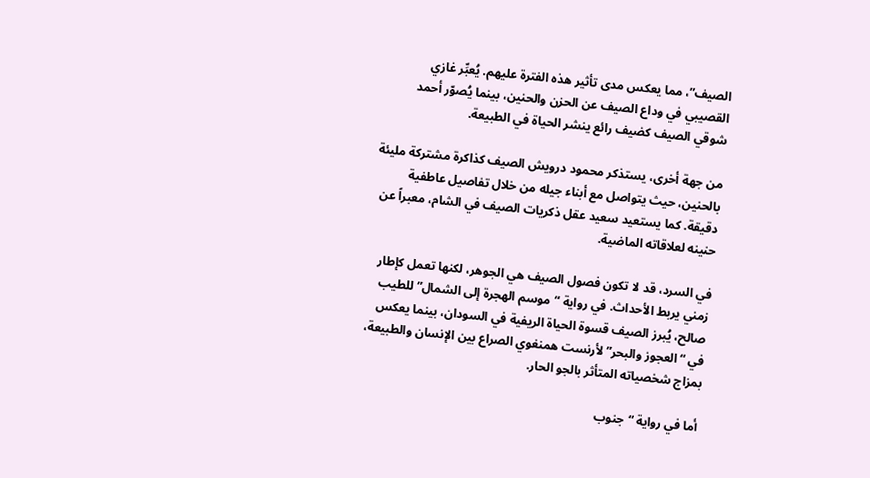الصيف”، مما يعكس مدى تأثير هذه الفترة عليهم. يُعبِّر غازي القصيبي في وداع الصيف عن الحزن والحنين، بينما يُصوّر أحمد شوقي الصيف كضيف رائع ينشر الحياة في الطبيعة.

من جهة أخرى، يستذكر محمود درويش الصيف كذاكرة مشتركة مليئة بالحنين، حيث يتواصل مع أبناء جيله من خلال تفاصيل عاطفية دقيقة. كما يستعيد سعيد عقل ذكريات الصيف في الشام، معبراً عن حنينه لعلاقاته الماضية.

في السرد، قد لا تكون فصول الصيف هي الجوهر، لكنها تعمل كإطار زمني يربط الأحداث. في رواية “موسم الهجرة إلى الشمال” للطيب صالح، يُبرز الصيف قسوة الحياة الريفية في السودان، بينما يعكس في “العجوز والبحر” لأرنست همنغوي الصراع بين الإنسان والطبيعة، بمزاج شخصياته المتأثر بالجو الحار.

أما في رواية “جنوب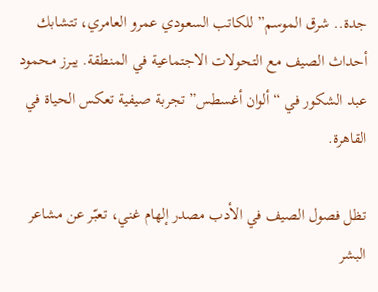جدة.. شرق الموسم” للكاتب السعودي عمرو العامري، تتشابك أحداث الصيف مع التحولات الاجتماعية في المنطقة. يبرز محمود عبد الشكور في “ألوان أغسطس” تجربة صيفية تعكس الحياة في القاهرة.

تظل فصول الصيف في الأدب مصدر إلهام غني، تعبّر عن مشاعر البشر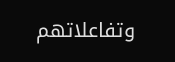وتفاعلاتهم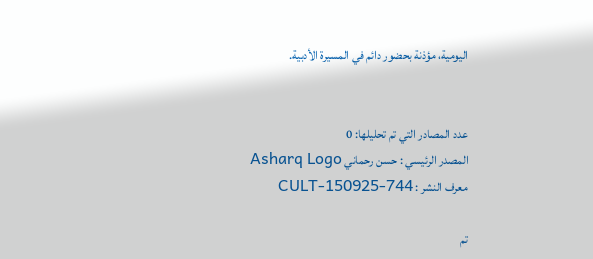اليومية، مؤذنة بحضور دائم في المسيرة الأدبية.


عدد المصادر التي تم تحليلها: 0
المصدر الرئيسي : حسن رحماني Asharq Logo
معرف النشر : CULT-150925-744

تم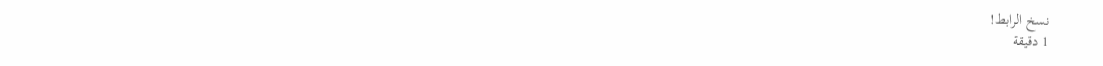نسخ الرابط!
1 دقيقة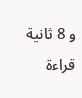و 8 ثانية قراءة